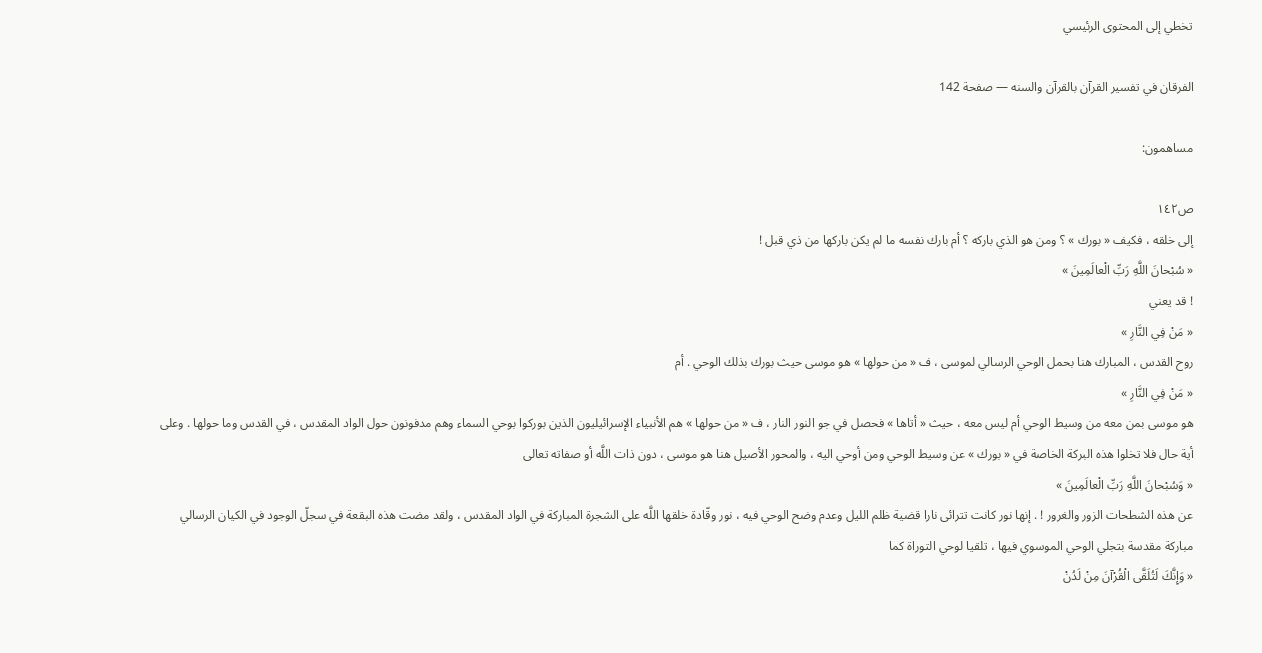تخطي إلى المحتوى الرئيسي

الفرقان في تفسير القرآن بالقرآن والسنه — صفحة 142

مساهمون:

ص١٤٢
إلى خلقه ، فكيف « بورك » ؟ ومن هو الذي باركه ؟ أم بارك نفسه ما لم يكن باركها من ذي قبل !
« سُبْحانَ اللَّهِ رَبِّ الْعالَمِينَ »
! قد يعني
« مَنْ فِي النَّارِ »
روح القدس ، المبارك هنا بحمل الوحي الرسالي لموسى ، ف « من حولها » هو موسى حيث بورك بذلك الوحي . أم
« مَنْ فِي النَّارِ »
هو موسى بمن معه من وسيط الوحي أم ليس معه ، حيث « أتاها » فحصل في جو النور النار ، ف « من حولها » هم الأنبياء الإسرائيليون الذين بوركوا بوحي السماء وهم مدفونون حول الواد المقدس ، في القدس وما حولها . وعلى أية حال فلا تخلوا هذه البركة الخاصة في « بورك » عن وسيط الوحي ومن أوحي اليه ، والمحور الأصيل هنا هو موسى ، دون ذات اللَّه أو صفاته تعالى
« وَسُبْحانَ اللَّهِ رَبِّ الْعالَمِينَ »
عن هذه الشطحات الزور والغرور ! . إنها نور كانت تترائى نارا قضية ظلم الليل وعدم وضح الوحي فيه ، نور وقّادة خلقها اللَّه على الشجرة المباركة في الواد المقدس ، ولقد مضت هذه البقعة في سجلّ الوجود في الكيان الرسالي مباركة مقدسة بتجلي الوحي الموسوي فيها ، تلقيا لوحي التوراة كما
« وَإِنَّكَ لَتُلَقَّى الْقُرْآنَ مِنْ لَدُنْ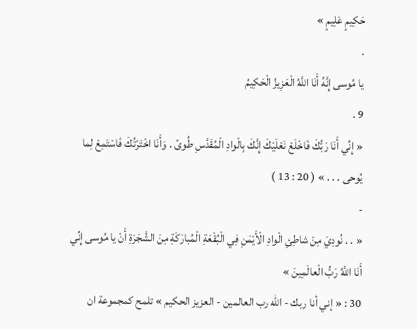حَكِيمٍ عَلِيمٍ »
.
يا مُوسى إِنَّهُ أَنَا اللَّهُ الْعَزِيزُ الْحَكِيمُ
9 .
« إِنِّي أَنَا رَبُّكَ فَاخْلَعْ نَعْلَيْكَ إِنَّكَ بِالْوادِ الْمُقَدَّسِ طُوىً . وَأَنَا اخْتَرْتُكَ فَاسْتَمِعْ لِما يُوحى . . . » ( 20 : 13 )
-
« . . نُودِيَ مِنْ شاطِئِ الْوادِ الْأَيْمَنِ فِي الْبُقْعَةِ الْمُبارَكَةِ مِنَ الشَّجَرَةِ أَنْ يا مُوسى إِنِّي أَنَا اللَّهُ رَبُّ الْعالَمِينَ »
30 : « إني أنا ربك - الله رب العالمين - العزيز الحكيم » تلمح كمجموعة ان